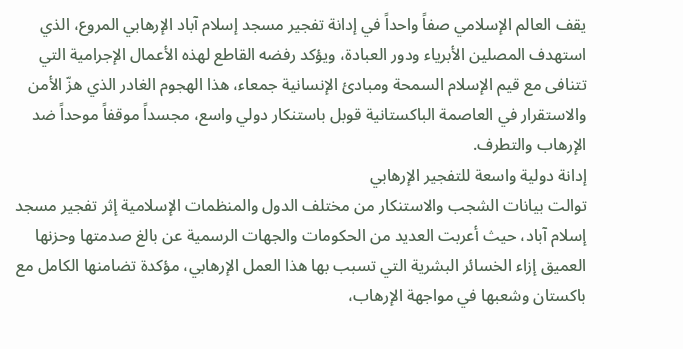يقف العالم الإسلامي صفاً واحداً في إدانة تفجير مسجد إسلام آباد الإرهابي المروع، الذي استهدف المصلين الأبرياء ودور العبادة، ويؤكد رفضه القاطع لهذه الأعمال الإجرامية التي تتنافى مع قيم الإسلام السمحة ومبادئ الإنسانية جمعاء، هذا الهجوم الغادر الذي هزّ الأمن والاستقرار في العاصمة الباكستانية قوبل باستنكار دولي واسع، مجسداً موقفاً موحداً ضد الإرهاب والتطرف.
إدانة دولية واسعة للتفجير الإرهابي
توالت بيانات الشجب والاستنكار من مختلف الدول والمنظمات الإسلامية إثر تفجير مسجد إسلام آباد، حيث أعربت العديد من الحكومات والجهات الرسمية عن بالغ صدمتها وحزنها العميق إزاء الخسائر البشرية التي تسبب بها هذا العمل الإرهابي، مؤكدة تضامنها الكامل مع باكستان وشعبها في مواجهة الإرهاب،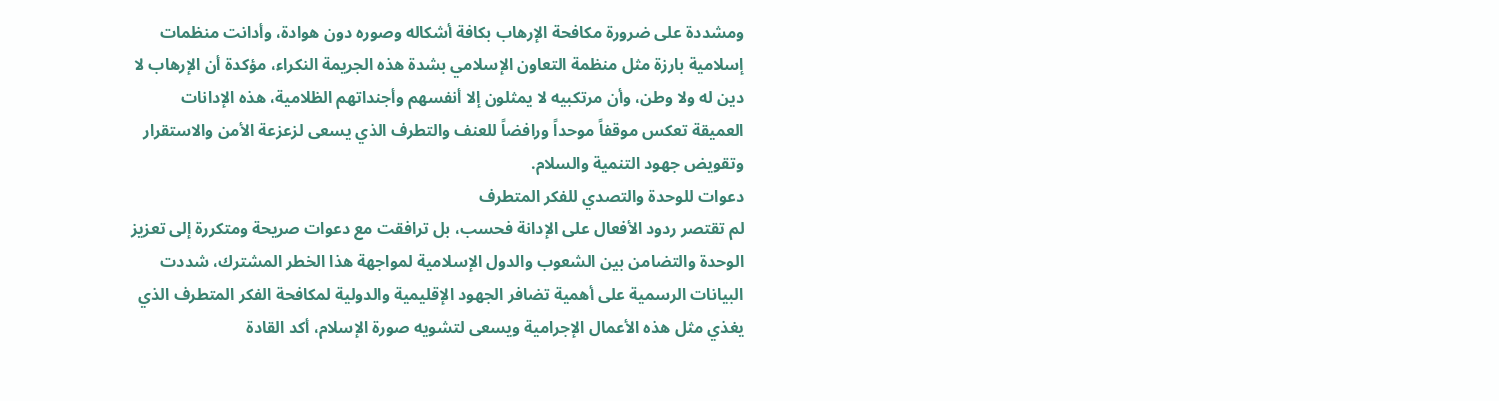ومشددة على ضرورة مكافحة الإرهاب بكافة أشكاله وصوره دون هوادة، وأدانت منظمات إسلامية بارزة مثل منظمة التعاون الإسلامي بشدة هذه الجريمة النكراء، مؤكدة أن الإرهاب لا دين له ولا وطن، وأن مرتكبيه لا يمثلون إلا أنفسهم وأجنداتهم الظلامية، هذه الإدانات العميقة تعكس موقفاً موحداً ورافضاً للعنف والتطرف الذي يسعى لزعزعة الأمن والاستقرار وتقويض جهود التنمية والسلام.
دعوات للوحدة والتصدي للفكر المتطرف
لم تقتصر ردود الأفعال على الإدانة فحسب، بل ترافقت مع دعوات صريحة ومتكررة إلى تعزيز الوحدة والتضامن بين الشعوب والدول الإسلامية لمواجهة هذا الخطر المشترك، شددت البيانات الرسمية على أهمية تضافر الجهود الإقليمية والدولية لمكافحة الفكر المتطرف الذي يغذي مثل هذه الأعمال الإجرامية ويسعى لتشويه صورة الإسلام، أكد القادة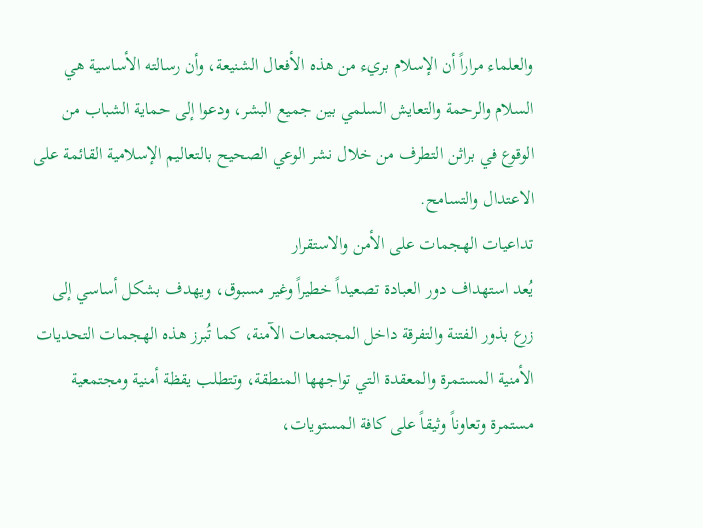والعلماء مراراً أن الإسلام بريء من هذه الأفعال الشنيعة، وأن رسالته الأساسية هي السلام والرحمة والتعايش السلمي بين جميع البشر، ودعوا إلى حماية الشباب من الوقوع في براثن التطرف من خلال نشر الوعي الصحيح بالتعاليم الإسلامية القائمة على الاعتدال والتسامح.
تداعيات الهجمات على الأمن والاستقرار
يُعد استهداف دور العبادة تصعيداً خطيراً وغير مسبوق، ويهدف بشكل أساسي إلى زرع بذور الفتنة والتفرقة داخل المجتمعات الآمنة، كما تُبرز هذه الهجمات التحديات الأمنية المستمرة والمعقدة التي تواجهها المنطقة، وتتطلب يقظة أمنية ومجتمعية مستمرة وتعاوناً وثيقاً على كافة المستويات،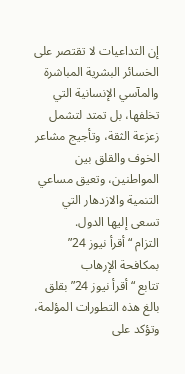إن التداعيات لا تقتصر على الخسائر البشرية المباشرة والمآسي الإنسانية التي تخلفها، بل تمتد لتشمل زعزعة الثقة، وتأجيج مشاعر الخوف والقلق بين المواطنين، وتعيق مساعي التنمية والازدهار التي تسعى إليها الدول.
التزام “أقرأ نيوز 24” بمكافحة الإرهاب
تتابع “أقرأ نيوز 24” بقلق بالغ هذه التطورات المؤلمة، وتؤكد على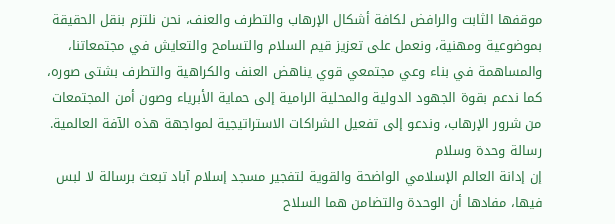موقفها الثابت والرافض لكافة أشكال الإرهاب والتطرف والعنف، نحن نلتزم بنقل الحقيقة بموضوعية ومهنية، ونعمل على تعزيز قيم السلام والتسامح والتعايش في مجتمعاتنا، والمساهمة في بناء وعي مجتمعي قوي يناهض العنف والكراهية والتطرف بشتى صوره، كما ندعم بقوة الجهود الدولية والمحلية الرامية إلى حماية الأبرياء وصون أمن المجتمعات من شرور الإرهاب، وندعو إلى تفعيل الشراكات الاستراتيجية لمواجهة هذه الآفة العالمية.
رسالة وحدة وسلام
إن إدانة العالم الإسلامي الواضحة والقوية لتفجير مسجد إسلام آباد تبعث برسالة لا لبس فيها، مفادها أن الوحدة والتضامن هما السلاح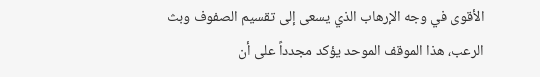الأقوى في وجه الإرهاب الذي يسعى إلى تقسيم الصفوف وبث الرعب، هذا الموقف الموحد يؤكد مجدداً على أن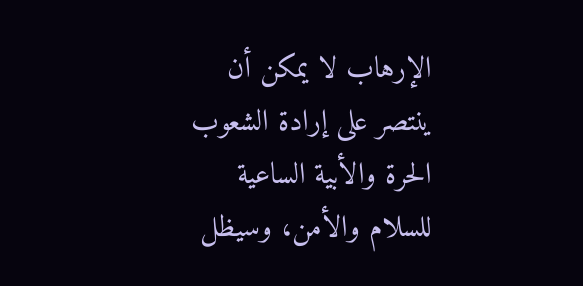الإرهاب لا يمكن أن ينتصر على إرادة الشعوب الحرة والأبية الساعية للسلام والأمن، وسيظل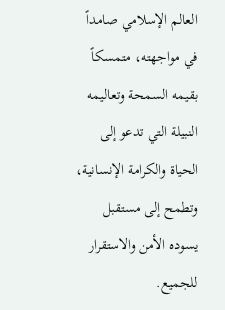العالم الإسلامي صامداً في مواجهته، متمسكاً بقيمه السمحة وتعاليمه النبيلة التي تدعو إلى الحياة والكرامة الإنسانية، وتطمح إلى مستقبل يسوده الأمن والاستقرار للجميع.